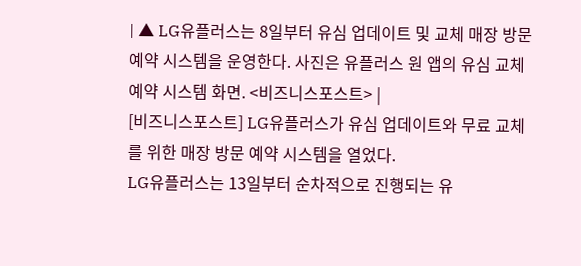| ▲ LG유플러스는 8일부터 유심 업데이트 및 교체 매장 방문 예약 시스템을 운영한다. 사진은 유플러스 원 앱의 유심 교체 예약 시스템 화면. <비즈니스포스트> |
[비즈니스포스트] LG유플러스가 유심 업데이트와 무료 교체를 위한 매장 방문 예약 시스템을 열었다.
LG유플러스는 13일부터 순차적으로 진행되는 유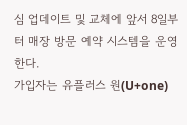심 업데이트 및 교체에 앞서 8일부터 매장 방문 예약 시스템을 운영한다.
가입자는 유플러스 원(U+one)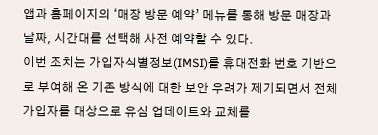앱과 홈페이지의 ‘매장 방문 예약’ 메뉴를 통해 방문 매장과 날짜, 시간대를 선택해 사전 예약할 수 있다.
이번 조치는 가입자식별정보(IMSI)를 휴대전화 번호 기반으로 부여해 온 기존 방식에 대한 보안 우려가 제기되면서 전체 가입자를 대상으로 유심 업데이트와 교체를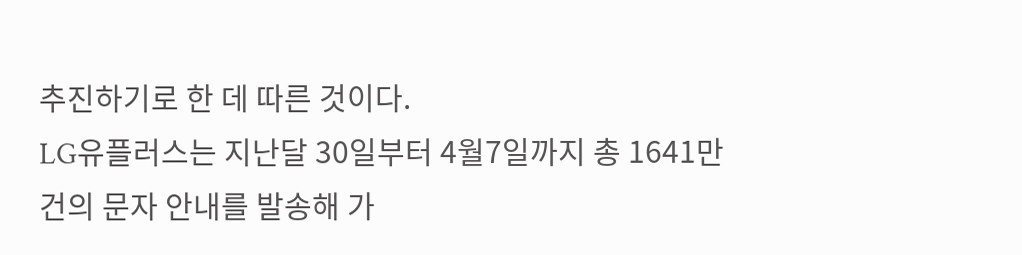추진하기로 한 데 따른 것이다.
LG유플러스는 지난달 30일부터 4월7일까지 총 1641만 건의 문자 안내를 발송해 가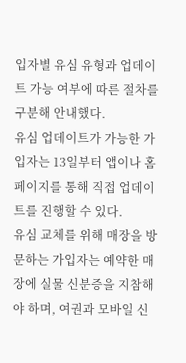입자별 유심 유형과 업데이트 가능 여부에 따른 절차를 구분해 안내했다.
유심 업데이트가 가능한 가입자는 13일부터 앱이나 홈페이지를 통해 직접 업데이트를 진행할 수 있다.
유심 교체를 위해 매장을 방문하는 가입자는 예약한 매장에 실물 신분증을 지참해야 하며, 여권과 모바일 신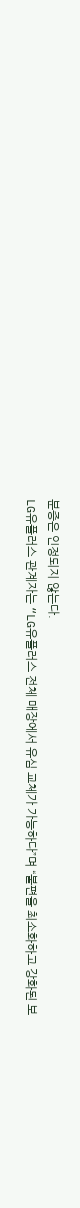분증은 인정되지 않는다.
LG유플러스 관계자는 “LG유플러스 전체 매장에서 유심 교체가 가능하다”며 “불편을 최소화하고 강화된 보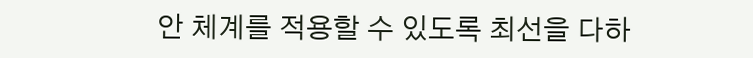안 체계를 적용할 수 있도록 최선을 다하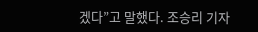겠다”고 말했다. 조승리 기자